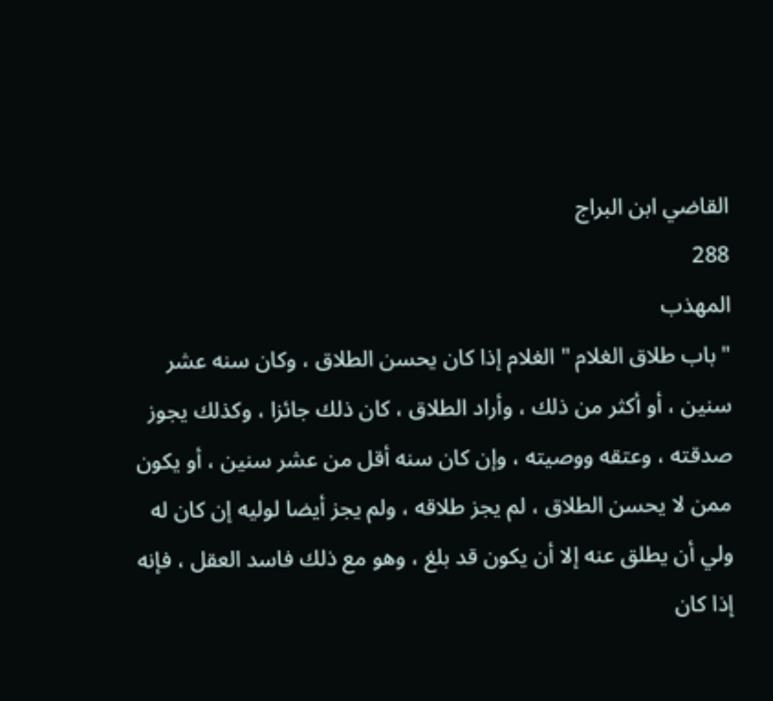القاضي ابن البراج
288
المهذب
" باب طلاق الغلام " الغلام إذا كان يحسن الطلاق ، وكان سنه عشر سنين ، أو أكثر من ذلك ، وأراد الطلاق ، كان ذلك جائزا ، وكذلك يجوز صدقته ، وعتقه ووصيته ، وإن كان سنه أقل من عشر سنين ، أو يكون ممن لا يحسن الطلاق ، لم يجز طلاقه ، ولم يجز أيضا لوليه إن كان له ولي أن يطلق عنه إلا أن يكون قد بلغ ، وهو مع ذلك فاسد العقل ، فإنه إذا كان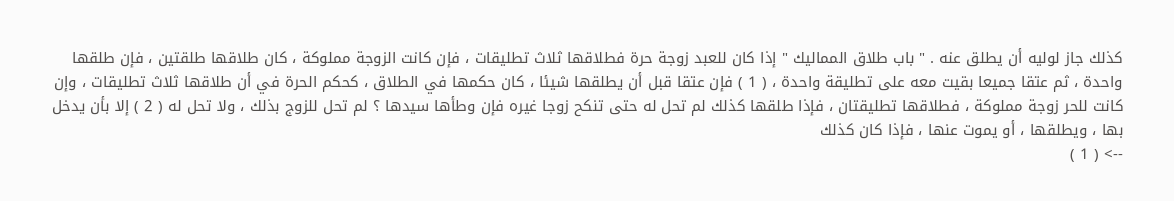كذلك جاز لوليه أن يطلق عنه . " باب طلاق المماليك " إذا كان للعبد زوجة حرة فطلاقها ثلاث تطليقات ، فإن كانت الزوجة مملوكة ، كان طلاقها طلقتين ، فإن طلقها واحدة ، ثم عتقا جميعا بقيت معه على تطليقة واحدة ، ( 1 ) فإن عتقا قبل أن يطلقها شيئا ، كان حكمها في الطلاق ، كحكم الحرة في أن طلاقها ثلاث تطليقات ، وإن كانت للحر زوجة مملوكة ، فطلاقها تطليقتان ، فإذا طلقها كذلك لم تحل له حتى تنكح زوجا غيره فإن وطأها سيدها ؟ لم تحل للزوج بذلك ، ولا تحل له ( 2 ) إلا بأن يدخل بها ، ويطلقها ، أو يموت عنها ، فإذا كان كذلك
--> ( 1 )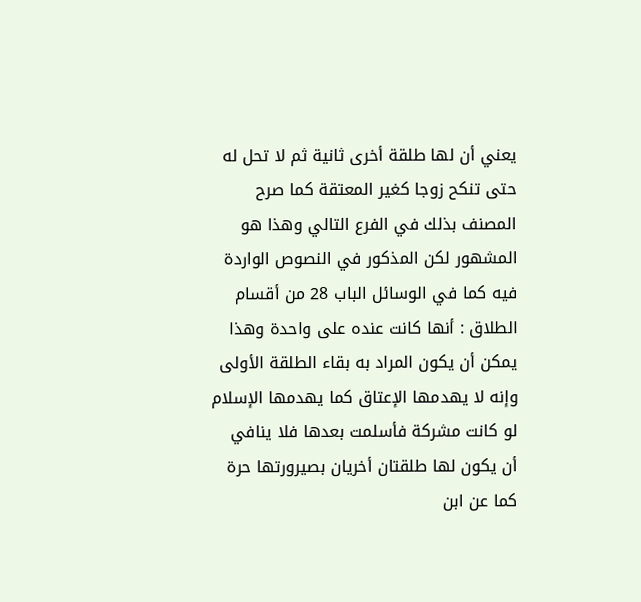يعني أن لها طلقة أخرى ثانية ثم لا تحل له حتى تنكح زوجا كغير المعتقة كما صرح المصنف بذلك في الفرع التالي وهذا هو المشهور لكن المذكور في النصوص الواردة فيه كما في الوسائل الباب 28 من أقسام الطلاق : أنها كانت عنده على واحدة وهذا يمكن أن يكون المراد به بقاء الطلقة الأولى وإنه لا يهدمها الإعتاق كما يهدمها الإسلام لو كانت مشركة فأسلمت بعدها فلا ينافي أن يكون لها طلقتان أخريان بصيرورتها حرة كما عن ابن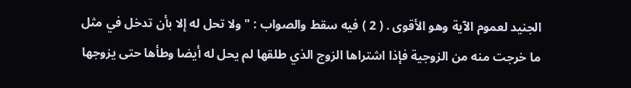الجنيد لعموم الآية وهو الأقوى . ( 2 ) فيه سقط والصواب : " ولا تحل له إلا بأن تدخل في مثل ما خرجت منه من الزوجية فإذا اشتراها الزوج الذي طلقها لم يحل له أيضا وطأها حتى يزوجها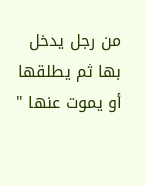من رجل يدخل بها ثم يطلقها أو يموت عنها "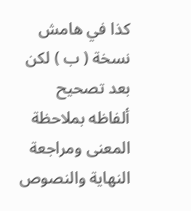كذا في هامش نسخة ( ب ) لكن بعد تصحيح ألفاظه بملاحظة المعنى ومراجعة النهاية والنصوص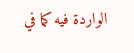الواردة فيه كما في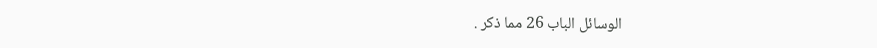الوسائل الباب 26 مما ذكر .